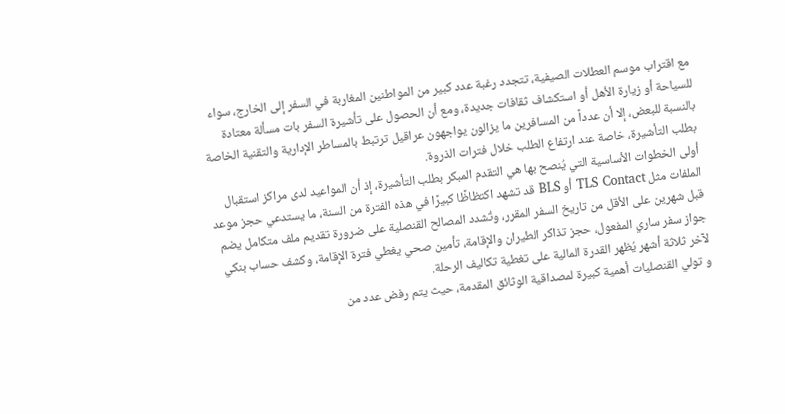مع اقتراب موسم العطلات الصيفية، تتجدد رغبة عدد كبير من المواطنين المغاربة في السفر إلى الخارج، سواء للسياحة أو زيارة الأهل أو استكشاف ثقافات جديدة، ومع أن الحصول على تأشيرة السفر بات مسألة معتادة بالنسبة للبعض، إلا أن عدداً من المسافرين ما يزالون يواجهون عراقيل ترتبط بالمساطر الإدارية والتقنية الخاصة بطلب التأشيرة، خاصة عند ارتفاع الطلب خلال فترات الذروة.
أولى الخطوات الأساسية التي يُنصح بها هي التقدم المبكر بطلب التأشيرة، إذ أن المواعيد لدى مراكز استقبال الملفات مثل TLS Contact أو BLS قد تشهد اكتظاظًا كبيرًا في هذه الفترة من السنة، ما يستدعي حجز موعد قبل شهرين على الأقل من تاريخ السفر المقرر، وتُشدد المصالح القنصلية على ضرورة تقديم ملف متكامل يضم جواز سفر ساري المفعول، حجز تذاكر الطيران والإقامة، تأمين صحي يغطي فترة الإقامة، وكشف حساب بنكي لآخر ثلاثة أشهر يُظهر القدرة المالية على تغطية تكاليف الرحلة.
و تولي القنصليات أهمية كبيرة لمصداقية الوثائق المقدمة، حيث يتم رفض عدد من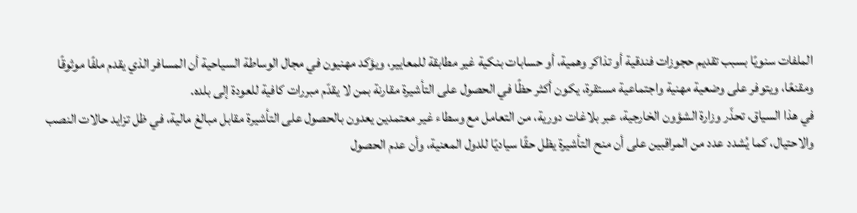الملفات سنويًا بسبب تقديم حجوزات فندقية أو تذاكر وهمية، أو حسابات بنكية غير مطابقة للمعايير، ويؤكد مهنيون في مجال الوساطة السياحية أن المسافر الذي يقدم ملفًا موثوقًا ومقنعًا، ويتوفر على وضعية مهنية واجتماعية مستقرة، يكون أكثر حظًا في الحصول على التأشيرة مقارنة بمن لا يقدّم مبررات كافية للعودة إلى بلده.
في هذا السياق، تحذّر وزارة الشؤون الخارجية، عبر بلاغات دورية، من التعامل مع وسطاء غير معتمدين يعدون بالحصول على التأشيرة مقابل مبالغ مالية، في ظل تزايد حالات النصب والاحتيال، كما يُشدد عدد من المراقبين على أن منح التأشيرة يظل حقًا سياديًا للدول المعنية، وأن عدم الحصول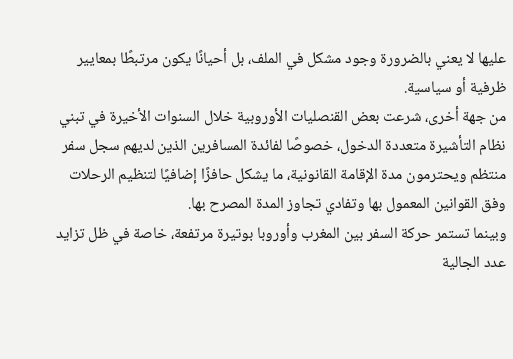عليها لا يعني بالضرورة وجود مشكل في الملف، بل أحيانًا يكون مرتبطًا بمعايير ظرفية أو سياسية.
من جهة أخرى، شرعت بعض القنصليات الأوروبية خلال السنوات الأخيرة في تبني نظام التأشيرة متعددة الدخول، خصوصًا لفائدة المسافرين الذين لديهم سجل سفر منتظم ويحترمون مدة الإقامة القانونية، ما يشكل حافزًا إضافيًا لتنظيم الرحلات وفق القوانين المعمول بها وتفادي تجاوز المدة المصرح بها.
وبينما تستمر حركة السفر بين المغرب وأوروبا بوتيرة مرتفعة، خاصة في ظل تزايد عدد الجالية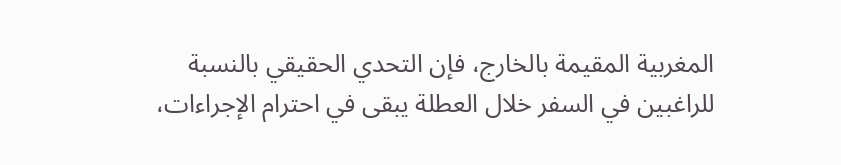المغربية المقيمة بالخارج، فإن التحدي الحقيقي بالنسبة للراغبين في السفر خلال العطلة يبقى في احترام الإجراءات،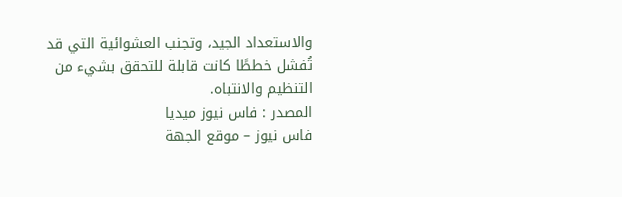والاستعداد الجيد، وتجنب العشوائية التي قد تُفشل خططًا كانت قابلة للتحقق بشيء من التنظيم والانتباه.
المصدر : فاس نيوز ميديا
فاس نيوز – موقع الجهة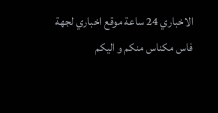الاخباري 24 ساعة موقع اخباري لجهة فاس مكناس منكم و اليكم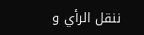ننقل الرأي و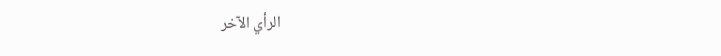الرأي الآخر